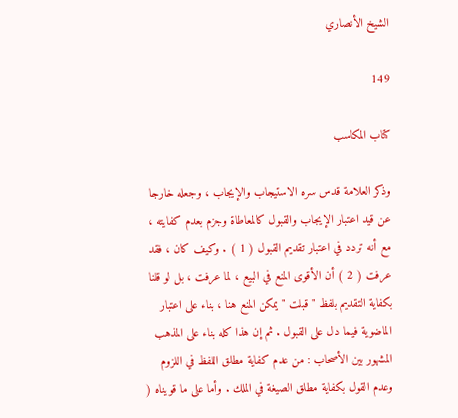الشيخ الأنصاري

149

كتاب المكاسب

وذكر العلامة قدس سره الاستيجاب والإيجاب ، وجعله خارجا عن قيد اعتبار الإيجاب والقبول كالمعاطاة وجزم بعدم كفايته ، مع أنه تردد في اعتبار تقديم القبول ( 1 ) . وكيف كان ، فقد عرفت ( 2 ) أن الأقوى المنع في البيع ، لما عرفت ، بل لو قلنا بكفاية التقديم بلفظ " قبلت " يمكن المنع هنا ، بناء على اعتبار الماضوية فيما دل على القبول . ثم إن هذا كله بناء على المذهب المشهور بين الأصحاب : من عدم كفاية مطلق اللفظ في اللزوم وعدم القول بكفاية مطلق الصيغة في الملك . وأما على ما قويناه (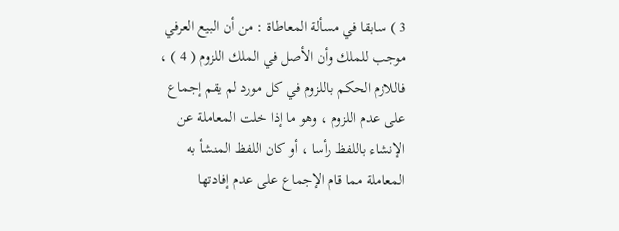3 ) سابقا في مسألة المعاطاة : من أن البيع العرفي موجب للملك وأن الأصل في الملك اللزوم ( 4 ) ، فاللازم الحكم باللزوم في كل مورد لم يقم إجماع على عدم اللزوم ، وهو ما إذا خلت المعاملة عن الإنشاء باللفظ رأسا ، أو كان اللفظ المنشأ به المعاملة مما قام الإجماع على عدم إفادتها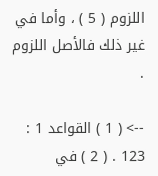اللزوم ( 5 ) ، وأما في غير ذلك فالأصل اللزوم .

--> ( 1 ) القواعد 1 : 123 . ( 2 ) في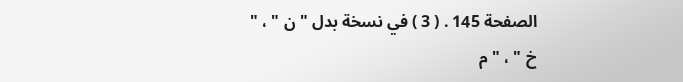الصفحة 145 . ( 3 ) في نسخة بدل " ن " ، " خ " ، " م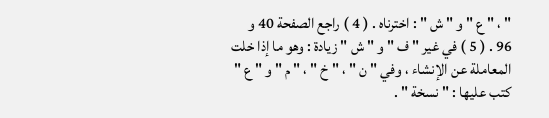" ، " ع " و " ش " : اخترناه . ( 4 ) راجع الصفحة 40 و 96 . ( 5 ) في غير " ف " و " ش " زيادة : وهو ما إذا خلت المعاملة عن الإنشاء ، وفي " ن " ، " خ " ، " م " و " ع " كتب عليها : " نسخة " .